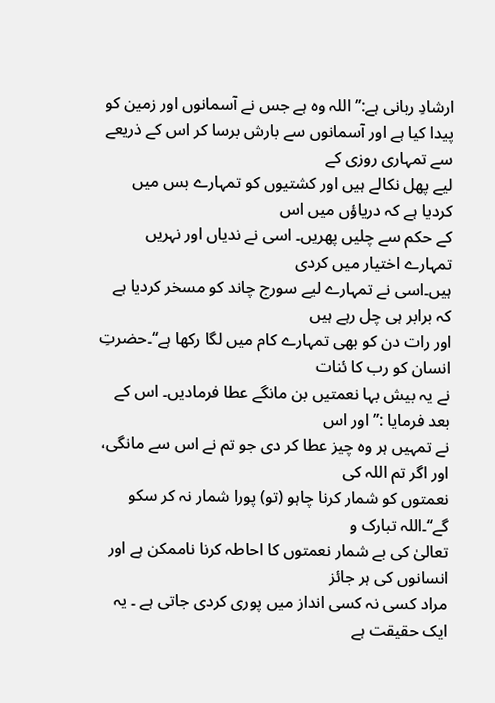ارشادِ ربانی ہے:’’ اللہ وه ہے جس نے آسمانوں اور زمین کو
پیدا کیا ہے اور آسمانوں سے بارش برسا کر اس کے ذریعے سے تمہاری روزی کے
لیے پھل نکالے ہیں اور کشتیوں کو تمہارے بس میں کردیا ہے کہ دریاؤں میں اس
کے حکم سے چلیں پھریں۔ اسی نے ندیاں اور نہریں تمہارے اختیار میں کردی
ہیں۔اسی نے تمہارے لیے سورج چاند کو مسخر کردیا ہے کہ برابر ہی چل رہے ہیں
اور رات دن کو بھی تمہارے کام میں لگا رکھا ہے‘‘۔حضرتِ انسان کو رب کا ئنات
نے یہ بیش بہا نعمتیں بن مانگے عطا فرمادیں۔ اس کے بعد فرمایا :’’ اور اس
نے تمہیں ہر وہ چیز عطا کر دی جو تم نے اس سے مانگی، اور اگر تم اللہ کی
نعمتوں کو شمار کرنا چاہو (تو) پورا شمار نہ کر سکو گے‘‘۔اللہ تبارک و
تعالیٰ کی بے شمار نعمتوں کا احاطہ کرنا ناممکن ہے اور انسانوں کی ہر جائز
مراد کسی نہ کسی انداز میں پوری کردی جاتی ہے ۔ یہ ایک حقیقت ہے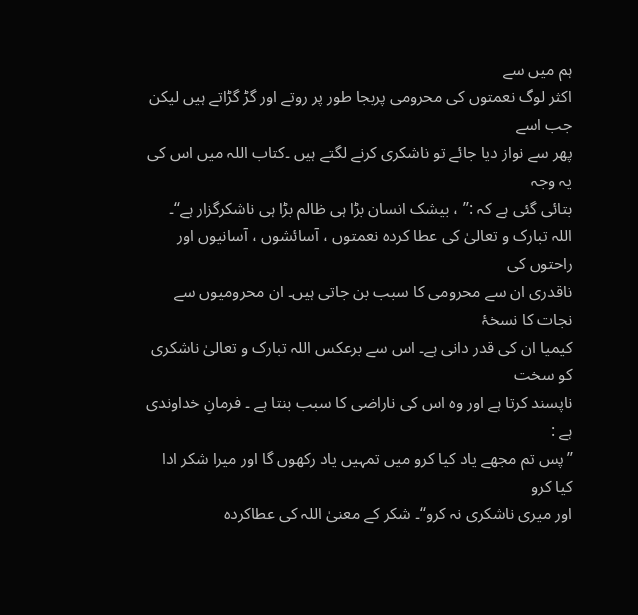ہم میں سے
اکثر لوگ نعمتوں کی محرومی پربجا طور پر روتے اور گڑ گڑاتے ہیں لیکن جب اسے
پھر سے نواز دیا جائے تو ناشکری کرنے لگتے ہیں ۔کتاب اللہ میں اس کی یہ وجہ
بتائی گئی ہے کہ :’’ ، بیشک انسان بڑا ہی ظالم بڑا ہی ناشکرگزار ہے‘‘۔
اللہ تبارک و تعالیٰ کی عطا کردہ نعمتوں ، آسائشوں ، آسانیوں اور راحتوں کی
ناقدری ان سے محرومی کا سبب بن جاتی ہیں۔ ان محرومیوں سے نجات کا نسخۂ
کیمیا ان کی قدر دانی ہے۔ اس سے برعکس اللہ تبارک و تعالیٰ ناشکری کو سخت
ناپسند کرتا ہے اور وہ اس کی ناراضی کا سبب بنتا ہے ۔ فرمانِ خداوندی ہے :
’’پس تم مجھے یاد کیا کرو میں تمہیں یاد رکھوں گا اور میرا شکر ادا کیا کرو
اور میری ناشکری نہ کرو‘‘۔ شکر کے معنیٰ اللہ کی عطاکردہ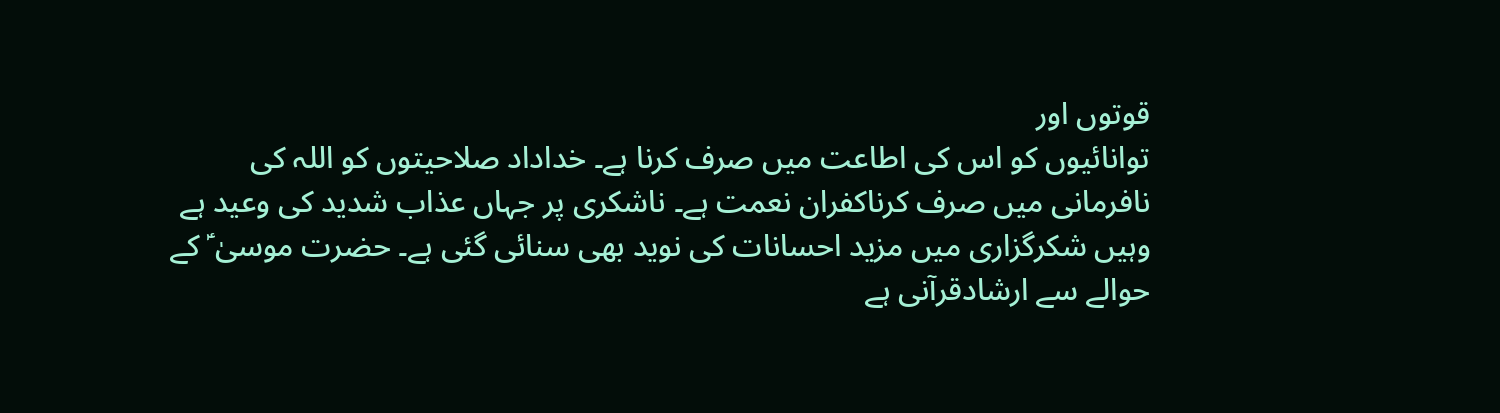قوتوں اور
توانائیوں کو اس کی اطاعت میں صرف کرنا ہے۔ خداداد صلاحیتوں کو اللہ کی
نافرمانی میں صرف کرناکفران نعمت ہے۔ ناشکری پر جہاں عذاب شدید کی وعید ہے
وہیں شکرگزاری میں مزید احسانات کی نوید بھی سنائی گئی ہے۔ حضرت موسیٰ ؑ کے
حوالے سے ارشادقرآنی ہے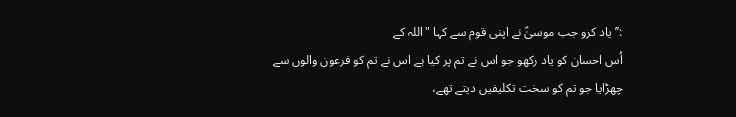:’’یاد کرو جب موسیٰؑ نے اپنی قوم سے کہا "اللہ کے
اُس احسان کو یاد رکھو جو اس نے تم پر کیا ہے اس نے تم کو فرعون والوں سے
چھڑایا جو تم کو سخت تکلیفیں دیتے تھے،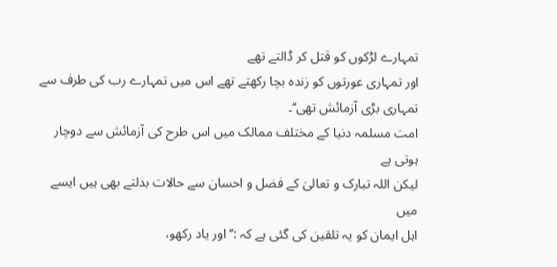تمہارے لڑکوں کو قتل کر ڈالتے تھے
اور تمہاری عورتوں کو زندہ بچا رکھتے تھے اس میں تمہارے رب کی طرف سے
تمہاری بڑی آزمائش تھی‘‘۔
امت مسلمہ دنیا کے مختلف ممالک میں اس طرح کی آزمائش سے دوچار ہوتی ہے
لیکن اللہ تبارک و تعالیٰ کے فضل و احسان سے حالات بدلتے بھی ہیں ایسے میں
اہل ایمان کو یہ تلقین کی گئی ہے کہ :’’ اور یاد رکھو،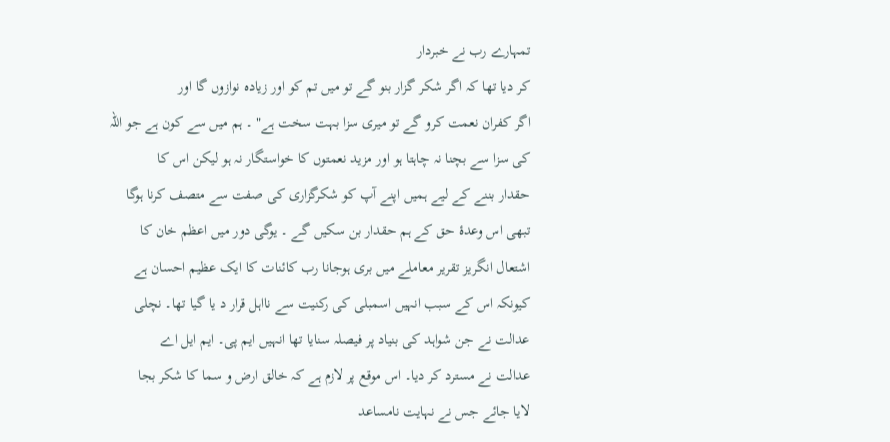تمہارے رب نے خبردار
کر دیا تھا کہ اگر شکر گزار بنو گے تو میں تم کو اور زیادہ نوازوں گا اور
اگر کفران نعمت کرو گے تو میری سزا بہت سخت ہے" ۔ ہم میں سے کون ہے جو اللہ
کی سزا سے بچنا نہ چاہتا ہو اور مزید نعمتوں کا خواستگار نہ ہو لیکن اس کا
حقدار بننے کے لیے ہمیں اپنے آپ کو شکرگزاری کی صفت سے متصف کرنا ہوگا
تبھی اس وعدۂ حق کے ہم حقدار بن سکیں گے ۔ یوگی دور میں اعظم خان کا
اشتعال انگریز تقریر معاملے میں بری ہوجانا رب کائنات کا ایک عظیم احسان ہے
کیونکہ اس کے سبب انہیں اسمبلی کی رکنیت سے نااہل قرار د یا گیا تھا۔ نچلی
عدالت نے جن شواہد کی بنیاد پر فیصلہ سنایا تھا انہیں ایم پی۔ ایم ایل اے
عدالت نے مسترد کر دیا۔ اس موقع پر لازم ہے کہ خالق ارض و سما کا شکر بجا
لایا جائے جس نے نہایت نامساعد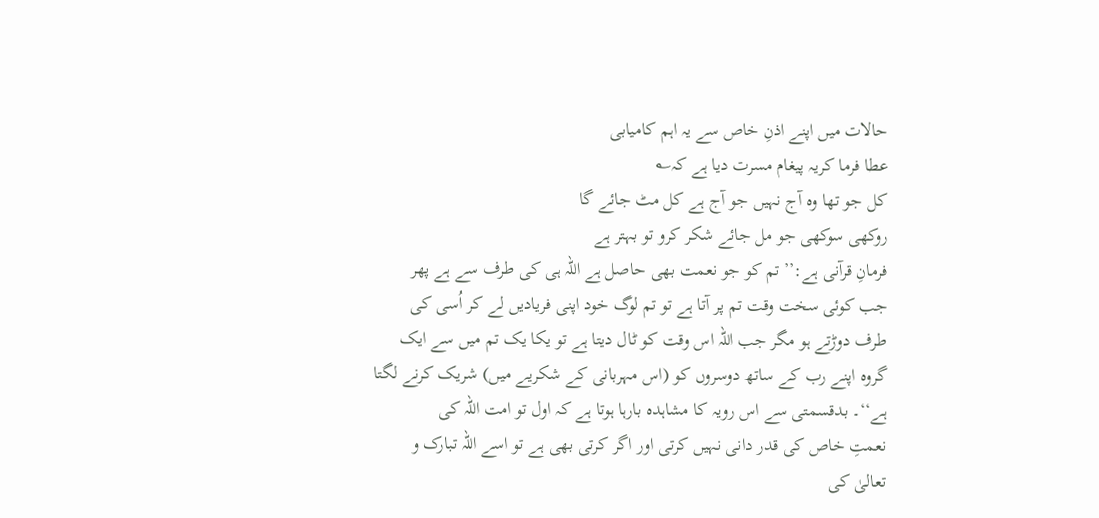حالات میں اپنے اذنِ خاص سے یہ اہم کامیابی
عطا فرما کریہ پیغام مسرت دیا ہے کہ؎
کل جو تھا وہ آج نہیں جو آج ہے کل مٹ جائے گا
روکھی سوکھی جو مل جائے شکر کرو تو بہتر ہے
فرمانِ قرآنی ہے:’’ تم کو جو نعمت بھی حاصل ہے اللہ ہی کی طرف سے ہے پھر
جب کوئی سخت وقت تم پر آتا ہے تو تم لوگ خود اپنی فریادیں لے کر اُسی کی
طرف دوڑتے ہو مگر جب اللہ اس وقت کو ٹال دیتا ہے تو یکا یک تم میں سے ایک
گروہ اپنے رب کے ساتھ دوسروں کو (اس مہربانی کے شکریے میں) شریک کرنے لگتا
ہے‘‘۔ بدقسمتی سے اس رویہ کا مشاہدہ بارہا ہوتا ہے کہ اول تو امت اللہ کی
نعمتِ خاص کی قدر دانی نہیں کرتی اور اگر کرتی بھی ہے تو اسے اللہ تبارک و
تعالیٰ کی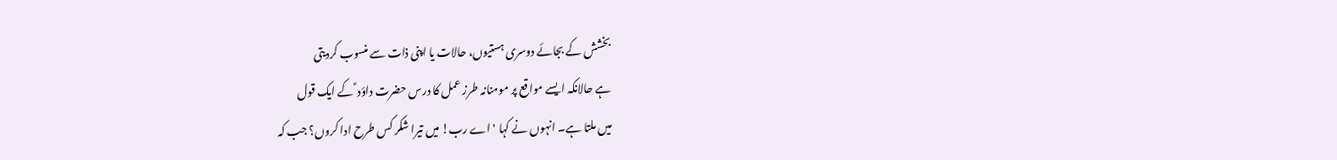بخشش کے بجائے دوسری ہستیوں، حالات یا اپنی ذات سے منسوب کردیتی
ہے حالانکہ ایسے مواقع پر مومنانہ طرز عمل کا درس حضرت داؤد ؑ کے ایک قول
میں ملتا ہے۔ انہوں نے کہا ' اے رب! میں تیرا شکر کس طرح ادا کروں؟ جب کہ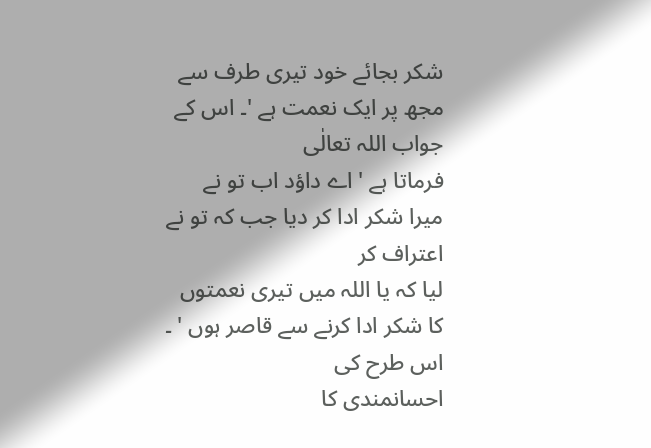شکر بجائے خود تیری طرف سے مجھ پر ایک نعمت ہے '۔ اس کے جواب اللہ تعالٰی
فرماتا ہے ' اے داؤد اب تو نے میرا شکر ادا کر دیا جب کہ تو نے اعتراف کر
لیا کہ یا اللہ میں تیری نعمتوں کا شکر ادا کرنے سے قاصر ہوں ' ۔ اس طرح کی
احسانمندی کا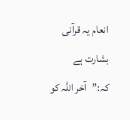انعام یہ قرآنی بشارت ہے کہ:’’آخر اللہ کو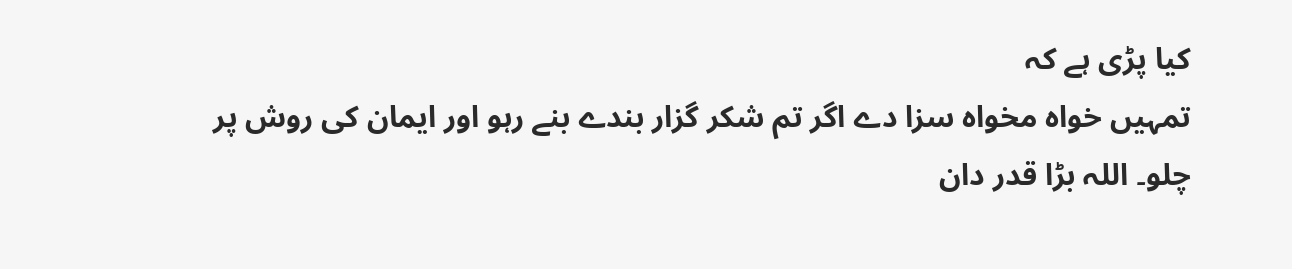کیا پڑی ہے کہ
تمہیں خواہ مخواہ سزا دے اگر تم شکر گزار بندے بنے رہو اور ایمان کی روش پر
چلو۔ اللہ بڑا قدر دان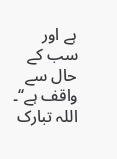ہے اور سب کے حال سے واقف ہے‘‘۔ اللہ تبارک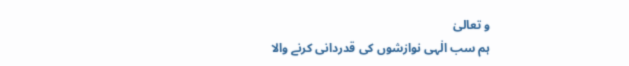و تعالیٰ
ہم سب الٰہی نوازشوں کی قدردانی کرنے والا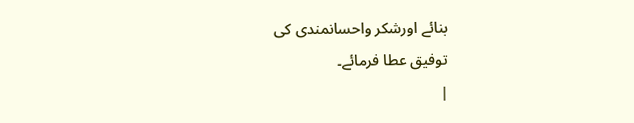بنائے اورشکر واحسانمندی کی
توفیق عطا فرمائے۔
|